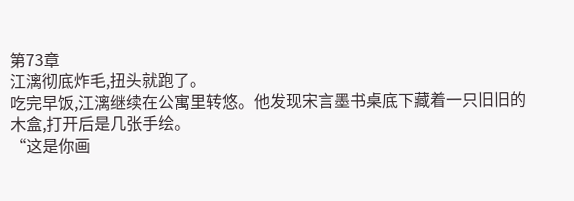第73章
江漓彻底炸毛,扭头就跑了。
吃完早饭,江漓继续在公寓里转悠。他发现宋言墨书桌底下藏着一只旧旧的木盒,打开后是几张手绘。
“这是你画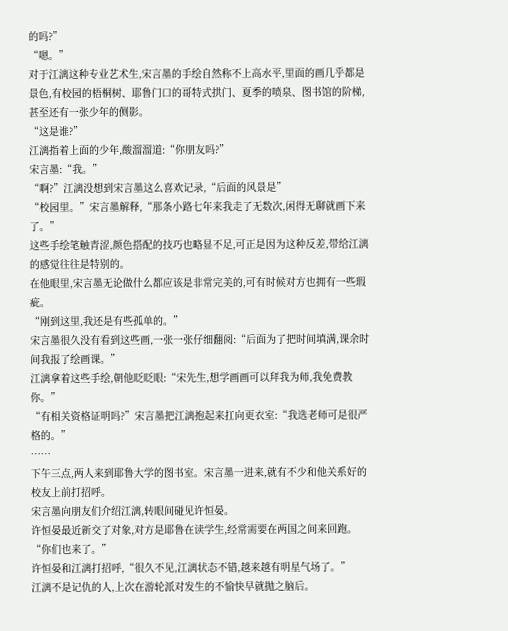的吗?”
“嗯。”
对于江漓这种专业艺术生,宋言墨的手绘自然称不上高水平,里面的画几乎都是景色,有校园的梧桐树、耶鲁门口的哥特式拱门、夏季的喷泉、图书馆的阶梯,甚至还有一张少年的侧影。
“这是谁?”
江漓指着上面的少年,酸溜溜道:“你朋友吗?”
宋言墨:“我。”
“啊?”江漓没想到宋言墨这么喜欢记录,“后面的风景是”
“校园里。”宋言墨解释,“那条小路七年来我走了无数次,闲得无聊就画下来了。”
这些手绘笔触青涩,颜色搭配的技巧也略显不足,可正是因为这种反差,带给江漓的感觉往往是特别的。
在他眼里,宋言墨无论做什么都应该是非常完美的,可有时候对方也拥有一些瑕疵。
“刚到这里,我还是有些孤单的。”
宋言墨很久没有看到这些画,一张一张仔细翻阅:“后面为了把时间填满,课余时间我报了绘画课。”
江漓拿着这些手绘,朝他眨眨眼:“宋先生,想学画画可以拜我为师,我免费教你。”
“有相关资格证明吗?”宋言墨把江漓抱起来扛向更衣室:“我选老师可是很严格的。”
……
下午三点,两人来到耶鲁大学的图书室。宋言墨一进来,就有不少和他关系好的校友上前打招呼。
宋言墨向朋友们介绍江漓,转眼间碰见许恒晏。
许恒晏最近新交了对象,对方是耶鲁在读学生,经常需要在两国之间来回跑。
“你们也来了。”
许恒晏和江漓打招呼,“很久不见,江漓状态不错,越来越有明星气场了。”
江漓不是记仇的人,上次在游轮派对发生的不愉快早就抛之脑后。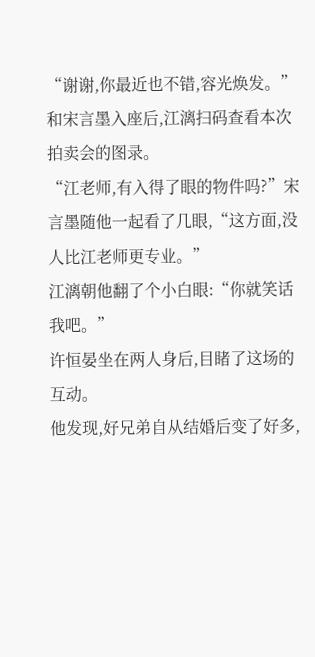“谢谢,你最近也不错,容光焕发。”
和宋言墨入座后,江漓扫码查看本次拍卖会的图录。
“江老师,有入得了眼的物件吗?”宋言墨随他一起看了几眼,“这方面,没人比江老师更专业。”
江漓朝他翻了个小白眼:“你就笑话我吧。”
许恒晏坐在两人身后,目睹了这场的互动。
他发现,好兄弟自从结婚后变了好多,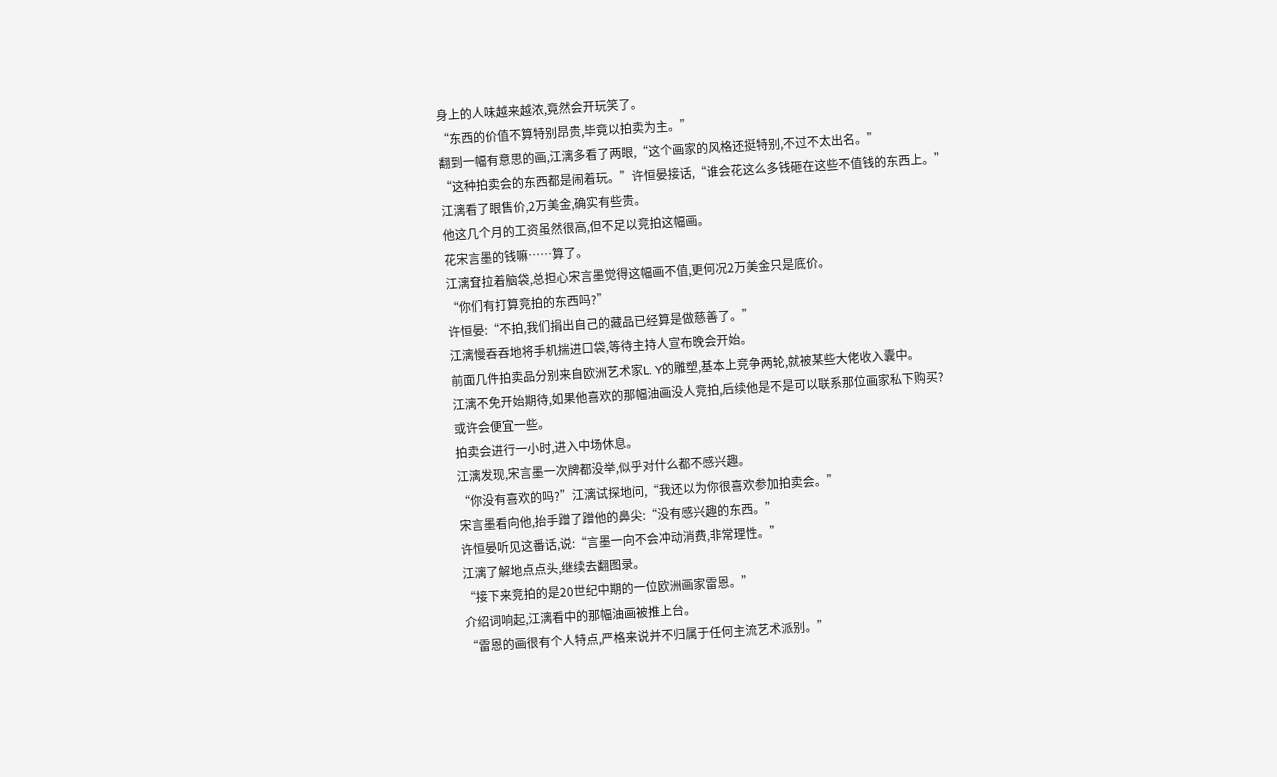身上的人味越来越浓,竟然会开玩笑了。
“东西的价值不算特别昂贵,毕竟以拍卖为主。”
翻到一幅有意思的画,江漓多看了两眼,“这个画家的风格还挺特别,不过不太出名。”
“这种拍卖会的东西都是闹着玩。”许恒晏接话,“谁会花这么多钱砸在这些不值钱的东西上。”
江漓看了眼售价,2万美金,确实有些贵。
他这几个月的工资虽然很高,但不足以竞拍这幅画。
花宋言墨的钱嘛……算了。
江漓耷拉着脑袋,总担心宋言墨觉得这幅画不值,更何况2万美金只是底价。
“你们有打算竞拍的东西吗?”
许恒晏:“不拍,我们捐出自己的藏品已经算是做慈善了。”
江漓慢吞吞地将手机揣进口袋,等待主持人宣布晚会开始。
前面几件拍卖品分别来自欧洲艺术家L. Y的雕塑,基本上竞争两轮,就被某些大佬收入囊中。
江漓不免开始期待,如果他喜欢的那幅油画没人竞拍,后续他是不是可以联系那位画家私下购买?
或许会便宜一些。
拍卖会进行一小时,进入中场休息。
江漓发现,宋言墨一次牌都没举,似乎对什么都不感兴趣。
“你没有喜欢的吗?”江漓试探地问,“我还以为你很喜欢参加拍卖会。”
宋言墨看向他,抬手蹭了蹭他的鼻尖:“没有感兴趣的东西。”
许恒晏听见这番话,说:“言墨一向不会冲动消费,非常理性。”
江漓了解地点点头,继续去翻图录。
“接下来竞拍的是20世纪中期的一位欧洲画家雷恩。”
介绍词响起,江漓看中的那幅油画被推上台。
“雷恩的画很有个人特点,严格来说并不归属于任何主流艺术派别。”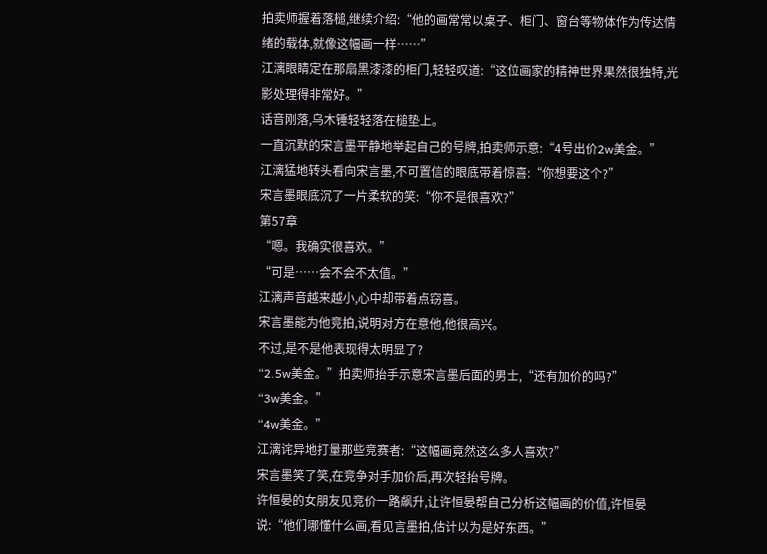拍卖师握着落槌,继续介绍:“他的画常常以桌子、柜门、窗台等物体作为传达情绪的载体,就像这幅画一样……”
江漓眼睛定在那扇黑漆漆的柜门,轻轻叹道:“这位画家的精神世界果然很独特,光影处理得非常好。”
话音刚落,乌木锤轻轻落在槌垫上。
一直沉默的宋言墨平静地举起自己的号牌,拍卖师示意:“4号出价2w美金。”
江漓猛地转头看向宋言墨,不可置信的眼底带着惊喜:“你想要这个?”
宋言墨眼底沉了一片柔软的笑:“你不是很喜欢?”
第57章
“嗯。我确实很喜欢。”
“可是……会不会不太值。”
江漓声音越来越小,心中却带着点窃喜。
宋言墨能为他竞拍,说明对方在意他,他很高兴。
不过,是不是他表现得太明显了?
“2.5w美金。”拍卖师抬手示意宋言墨后面的男士,“还有加价的吗?”
“3w美金。”
“4w美金。”
江漓诧异地打量那些竞赛者:“这幅画竟然这么多人喜欢?”
宋言墨笑了笑,在竞争对手加价后,再次轻抬号牌。
许恒晏的女朋友见竞价一路飙升,让许恒晏帮自己分析这幅画的价值,许恒晏说:“他们哪懂什么画,看见言墨拍,估计以为是好东西。”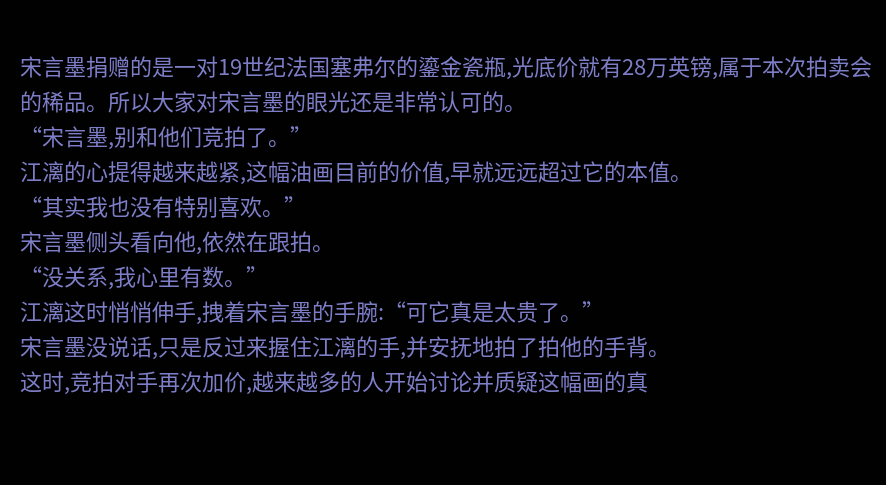宋言墨捐赠的是一对19世纪法国塞弗尔的鎏金瓷瓶,光底价就有28万英镑,属于本次拍卖会的稀品。所以大家对宋言墨的眼光还是非常认可的。
“宋言墨,别和他们竞拍了。”
江漓的心提得越来越紧,这幅油画目前的价值,早就远远超过它的本值。
“其实我也没有特别喜欢。”
宋言墨侧头看向他,依然在跟拍。
“没关系,我心里有数。”
江漓这时悄悄伸手,拽着宋言墨的手腕:“可它真是太贵了。”
宋言墨没说话,只是反过来握住江漓的手,并安抚地拍了拍他的手背。
这时,竞拍对手再次加价,越来越多的人开始讨论并质疑这幅画的真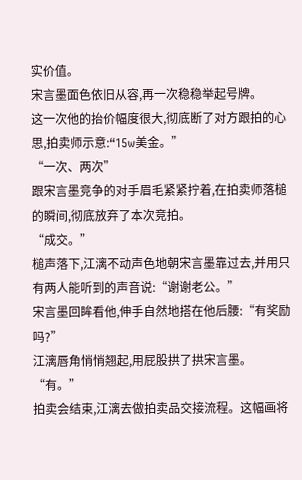实价值。
宋言墨面色依旧从容,再一次稳稳举起号牌。
这一次他的抬价幅度很大,彻底断了对方跟拍的心思,拍卖师示意:“15w美金。”
“一次、两次”
跟宋言墨竞争的对手眉毛紧紧拧着,在拍卖师落槌的瞬间,彻底放弃了本次竞拍。
“成交。”
槌声落下,江漓不动声色地朝宋言墨靠过去,并用只有两人能听到的声音说:“谢谢老公。”
宋言墨回眸看他,伸手自然地搭在他后腰:“有奖励吗?”
江漓唇角悄悄翘起,用屁股拱了拱宋言墨。
“有。”
拍卖会结束,江漓去做拍卖品交接流程。这幅画将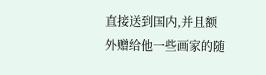直接送到国内,并且额外赠给他一些画家的随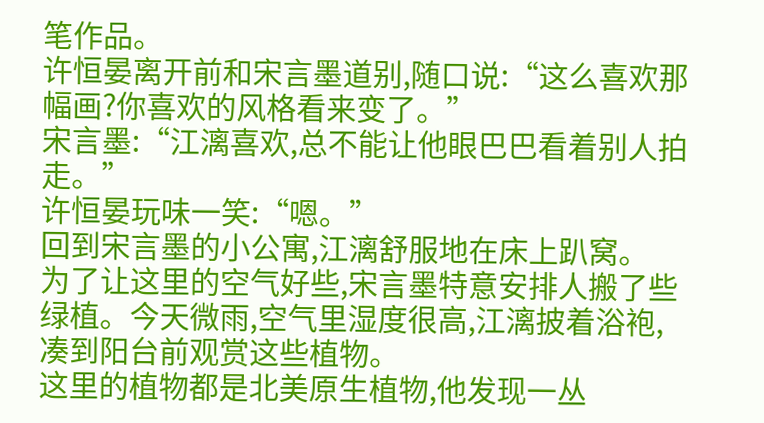笔作品。
许恒晏离开前和宋言墨道别,随口说:“这么喜欢那幅画?你喜欢的风格看来变了。”
宋言墨:“江漓喜欢,总不能让他眼巴巴看着别人拍走。”
许恒晏玩味一笑:“嗯。”
回到宋言墨的小公寓,江漓舒服地在床上趴窝。
为了让这里的空气好些,宋言墨特意安排人搬了些绿植。今天微雨,空气里湿度很高,江漓披着浴袍,凑到阳台前观赏这些植物。
这里的植物都是北美原生植物,他发现一丛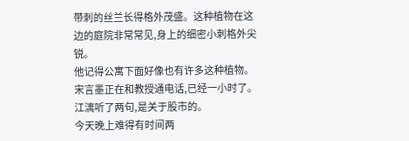带刺的丝兰长得格外茂盛。这种植物在这边的庭院非常常见,身上的细密小刺格外尖锐。
他记得公寓下面好像也有许多这种植物。
宋言墨正在和教授通电话,已经一小时了。
江漓听了两句,是关于股市的。
今天晚上难得有时间两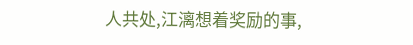人共处,江漓想着奖励的事,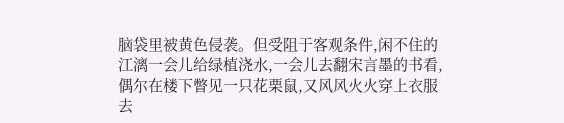脑袋里被黄色侵袭。但受阻于客观条件,闲不住的江漓一会儿给绿植浇水,一会儿去翻宋言墨的书看,偶尔在楼下瞥见一只花栗鼠,又风风火火穿上衣服去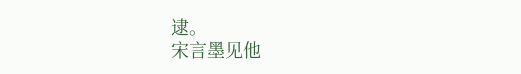逮。
宋言墨见他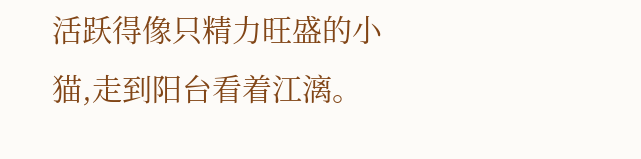活跃得像只精力旺盛的小猫,走到阳台看着江漓。